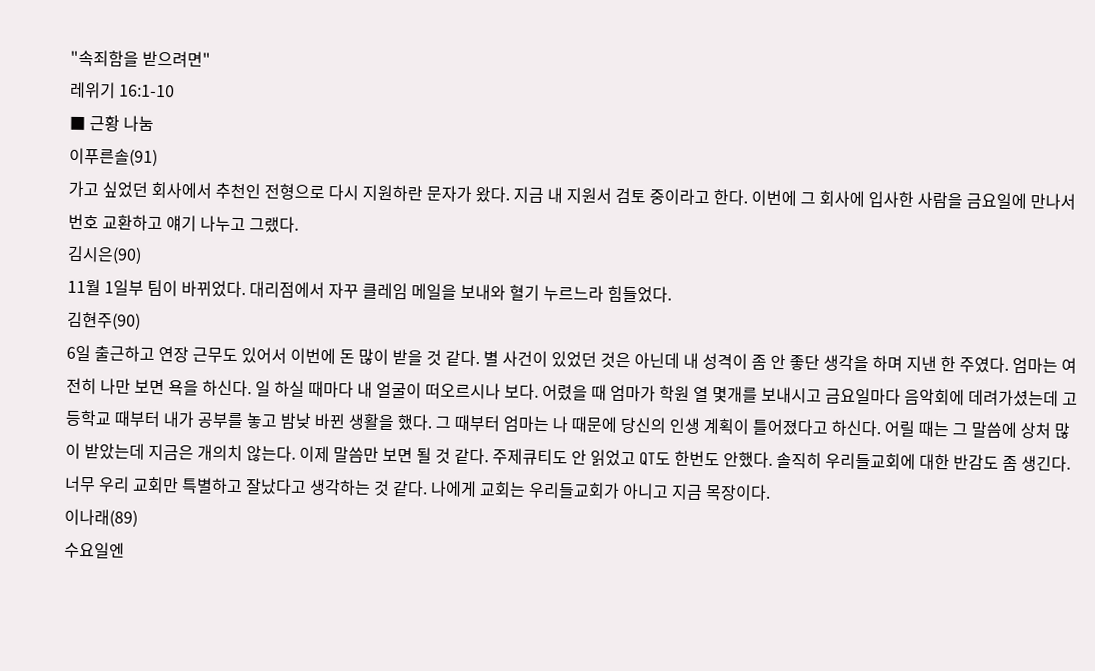"속죄함을 받으려면"
레위기 16:1-10
■ 근황 나눔
이푸른솔(91)
가고 싶었던 회사에서 추천인 전형으로 다시 지원하란 문자가 왔다. 지금 내 지원서 검토 중이라고 한다. 이번에 그 회사에 입사한 사람을 금요일에 만나서 번호 교환하고 얘기 나누고 그랬다.
김시은(90)
11월 1일부 팀이 바뀌었다. 대리점에서 자꾸 클레임 메일을 보내와 혈기 누르느라 힘들었다.
김현주(90)
6일 출근하고 연장 근무도 있어서 이번에 돈 많이 받을 것 같다. 별 사건이 있었던 것은 아닌데 내 성격이 좀 안 좋단 생각을 하며 지낸 한 주였다. 엄마는 여전히 나만 보면 욕을 하신다. 일 하실 때마다 내 얼굴이 떠오르시나 보다. 어렸을 때 엄마가 학원 열 몇개를 보내시고 금요일마다 음악회에 데려가셨는데 고등학교 때부터 내가 공부를 놓고 밤낮 바뀐 생활을 했다. 그 때부터 엄마는 나 때문에 당신의 인생 계획이 틀어졌다고 하신다. 어릴 때는 그 말씀에 상처 많이 받았는데 지금은 개의치 않는다. 이제 말씀만 보면 될 것 같다. 주제큐티도 안 읽었고 QT도 한번도 안했다. 솔직히 우리들교회에 대한 반감도 좀 생긴다. 너무 우리 교회만 특별하고 잘났다고 생각하는 것 같다. 나에게 교회는 우리들교회가 아니고 지금 목장이다.
이나래(89)
수요일엔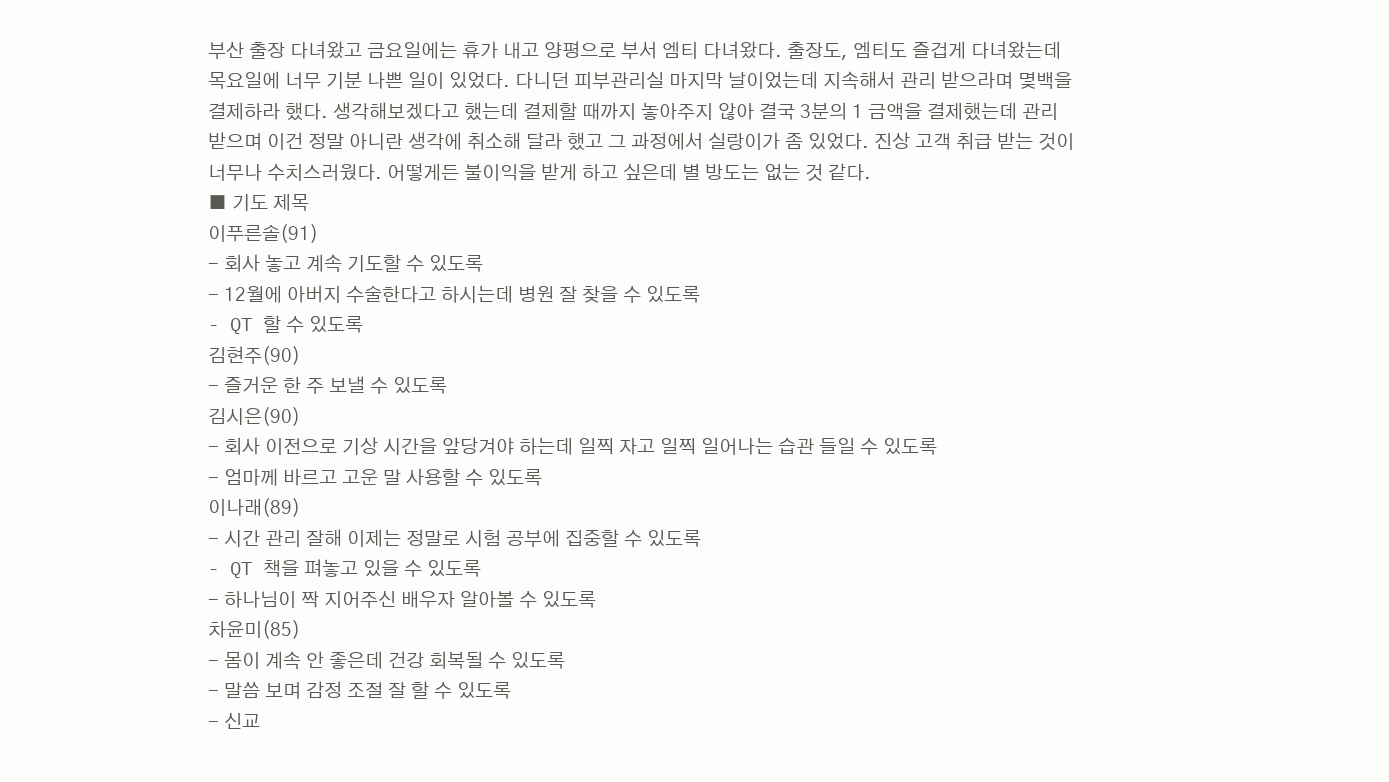부산 출장 다녀왔고 금요일에는 휴가 내고 양평으로 부서 엠티 다녀왔다. 출장도, 엠티도 즐겁게 다녀왔는데 목요일에 너무 기분 나쁜 일이 있었다. 다니던 피부관리실 마지막 날이었는데 지속해서 관리 받으라며 몇백을 결제하라 했다. 생각해보겠다고 했는데 결제할 때까지 놓아주지 않아 결국 3분의 1 금액을 결제했는데 관리 받으며 이건 정말 아니란 생각에 취소해 달라 했고 그 과정에서 실랑이가 좀 있었다. 진상 고객 취급 받는 것이 너무나 수치스러웠다. 어떻게든 불이익을 받게 하고 싶은데 별 방도는 없는 것 같다.
■ 기도 제목
이푸른솔(91)
- 회사 놓고 계속 기도할 수 있도록
- 12월에 아버지 수술한다고 하시는데 병원 잘 찾을 수 있도록
- QT 할 수 있도록
김현주(90)
- 즐거운 한 주 보낼 수 있도록
김시은(90)
- 회사 이전으로 기상 시간을 앞당겨야 하는데 일찍 자고 일찍 일어나는 습관 들일 수 있도록
- 엄마께 바르고 고운 말 사용할 수 있도록
이나래(89)
- 시간 관리 잘해 이제는 정말로 시험 공부에 집중할 수 있도록
- QT 책을 펴놓고 있을 수 있도록
- 하나님이 짝 지어주신 배우자 알아볼 수 있도록
차윤미(85)
- 몸이 계속 안 좋은데 건강 회복될 수 있도록
- 말씀 보며 감정 조절 잘 할 수 있도록
- 신교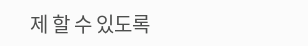제 할 수 있도록